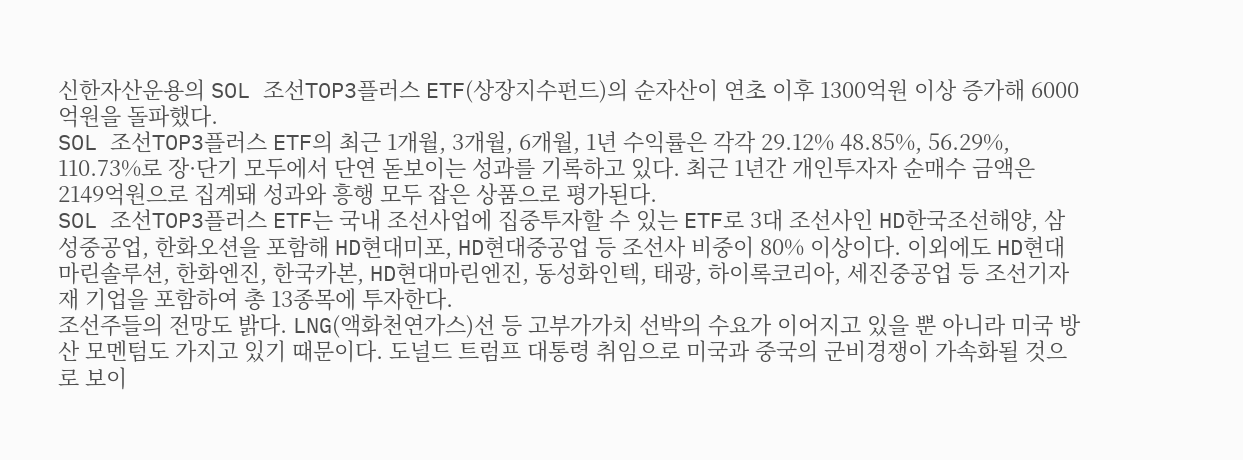신한자산운용의 SOL 조선TOP3플러스 ETF(상장지수펀드)의 순자산이 연초 이후 1300억원 이상 증가해 6000억원을 돌파했다.
SOL 조선TOP3플러스 ETF의 최근 1개월, 3개월, 6개월, 1년 수익률은 각각 29.12% 48.85%, 56.29%, 110.73%로 장·단기 모두에서 단연 돋보이는 성과를 기록하고 있다. 최근 1년간 개인투자자 순매수 금액은 2149억원으로 집계돼 성과와 흥행 모두 잡은 상품으로 평가된다.
SOL 조선TOP3플러스 ETF는 국내 조선사업에 집중투자할 수 있는 ETF로 3대 조선사인 HD한국조선해양, 삼성중공업, 한화오션을 포함해 HD현대미포, HD현대중공업 등 조선사 비중이 80% 이상이다. 이외에도 HD현대마린솔루션, 한화엔진, 한국카본, HD현대마린엔진, 동성화인텍, 태광, 하이록코리아, 세진중공업 등 조선기자재 기업을 포함하여 총 13종목에 투자한다.
조선주들의 전망도 밝다. LNG(액화천연가스)선 등 고부가가치 선박의 수요가 이어지고 있을 뿐 아니라 미국 방산 모멘텀도 가지고 있기 때문이다. 도널드 트럼프 대통령 취임으로 미국과 중국의 군비경쟁이 가속화될 것으로 보이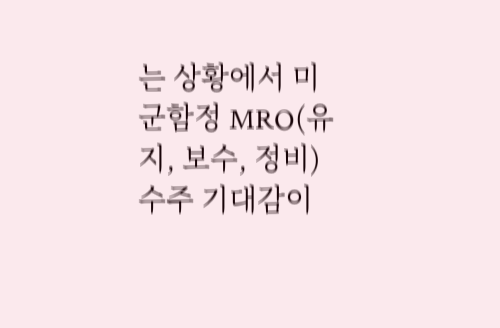는 상황에서 미군함정 MRO(유지, 보수, 정비) 수주 기대감이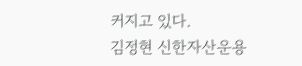커지고 있다.
김정현 신한자산운용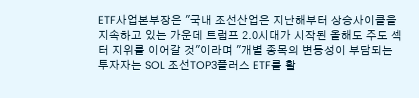ETF사업본부장은 "국내 조선산업은 지난해부터 상승사이클을 지속하고 있는 가운데 트럼프 2.0시대가 시작된 올해도 주도 섹터 지위를 이어갈 것"이라며 "개별 종목의 변동성이 부담되는 투자자는 SOL 조선TOP3플러스 ETF를 활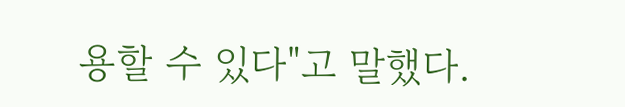용할 수 있다"고 말했다.